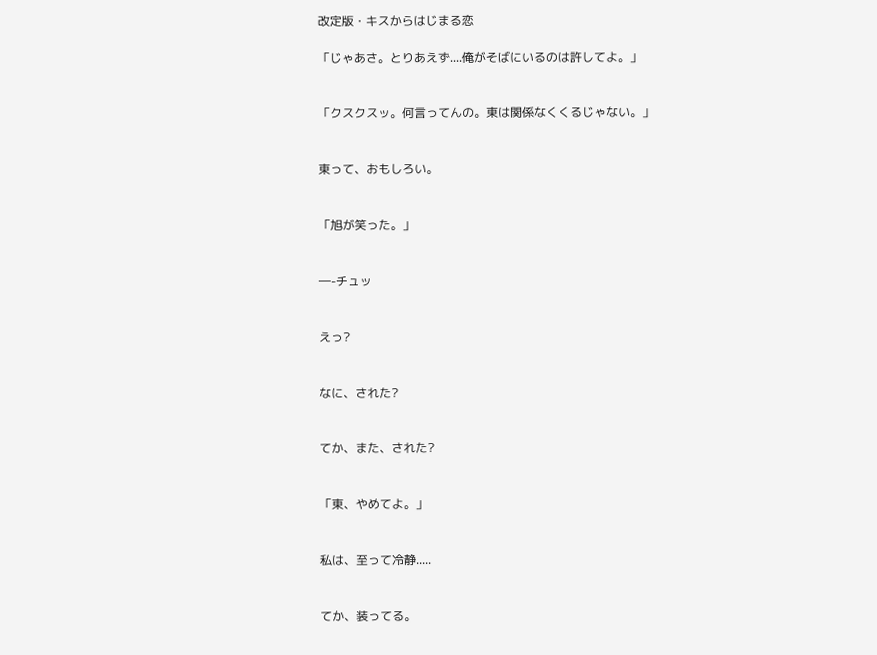改定版・キスからはじまる恋

「じゃあさ。とりあえず....俺がそばにいるのは許してよ。」


「クスクスッ。何言ってんの。東は関係なくくるじゃない。」


東って、おもしろい。


「旭が笑った。」


―-チュッ


えっ?


なに、された?


てか、また、された?


「東、やめてよ。」


私は、至って冷静.....


てか、装ってる。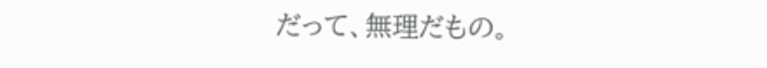だって、無理だもの。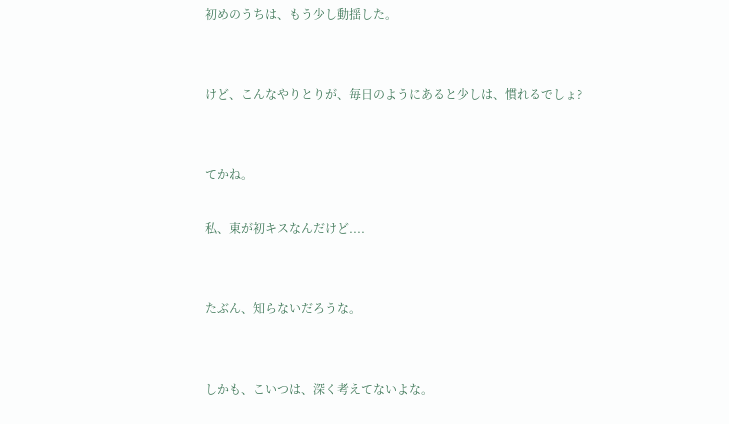初めのうちは、もう少し動揺した。


けど、こんなやりとりが、毎日のようにあると少しは、慣れるでしょ?


てかね。

私、東が初キスなんだけど....


たぶん、知らないだろうな。


しかも、こいつは、深く考えてないよな。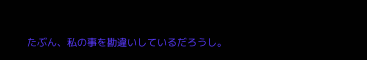たぶん、私の事を勘違いしているだろうし。